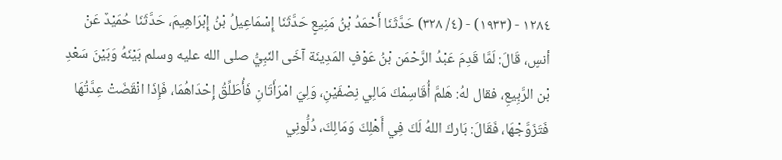١٢٨٤ - (١٩٣٣) - (٤/ ٣٢٨) حَدَّثَنَا أَحْمَدُ بْنُ مَنِيعٍ حَدَّثَنَا إِسْمَاعِيلُ بْنُ إِبْرَاهِيمَ، حَدَّثَنَا حُمَيْدٌ عَنْ أنسٍ، قَالَ: لَمَّا قَدِمَ عَبْدُ الرَّحْمَن بْنُ عَوْفٍ المَدِينَة آخَى النّبِيُّ صلى الله عليه وسلم بَيْنَهُ وَبَيْنَ سَعْدِ بْن الرَّبِيعِ، فقال لهُ: هَلمَّ أُقَاسِمْكَ مَالِي نِصْفَيْنِ، وَلِيَ امْرَأَتَانِ فَأُطَلِّقُ إِحْدَاهُمَا، فَإِذَا انْقَضَتْ عِدَّتُهَا فَتَزَوَّجْهَا، فَقَالَ: بَاركَ اللهُ لَكَ فِي أَهْلِكَ وَمَالِكَ، دُلُّونِي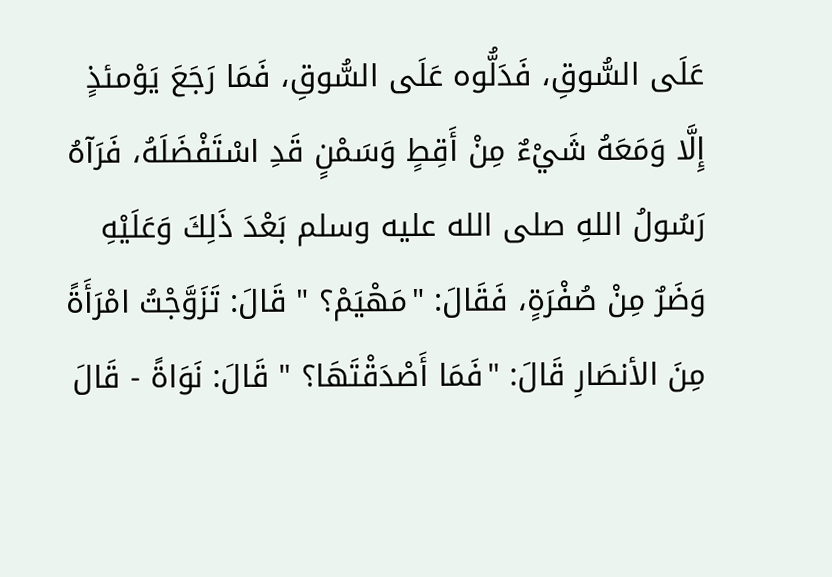عَلَى السُّوقِ، فَدَلُّوه عَلَى السُّوقِ، فَمَا رَجَعَ يَوْمئذٍ إِلَّا وَمَعَهُ شَيْءٌ مِنْ أَقِطٍ وَسَمْنٍ قَدِ اسْتَفْضَلَهُ، فَرَآهُ رَسُولُ اللهِ صلى الله عليه وسلم بَعْدَ ذَلِكَ وَعَلَيْهِ وَضَرٌ مِنْ صُفْرَةٍ، فَقَالَ: "مَهْيَمْ؟ " قَالَ: تَزَوَّجْتُ امْرَأَةً مِنَ الأنصَارِ قَالَ: "فَمَا أَصْدَقْتَهَا؟ " قَالَ: نَوَاةً - قَالَ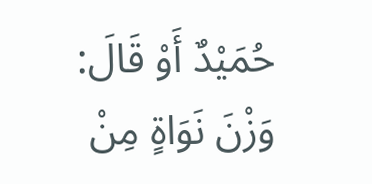حُمَيْدٌ أَوْ قَالَ: وَزْنَ نَوَاةٍ مِنْ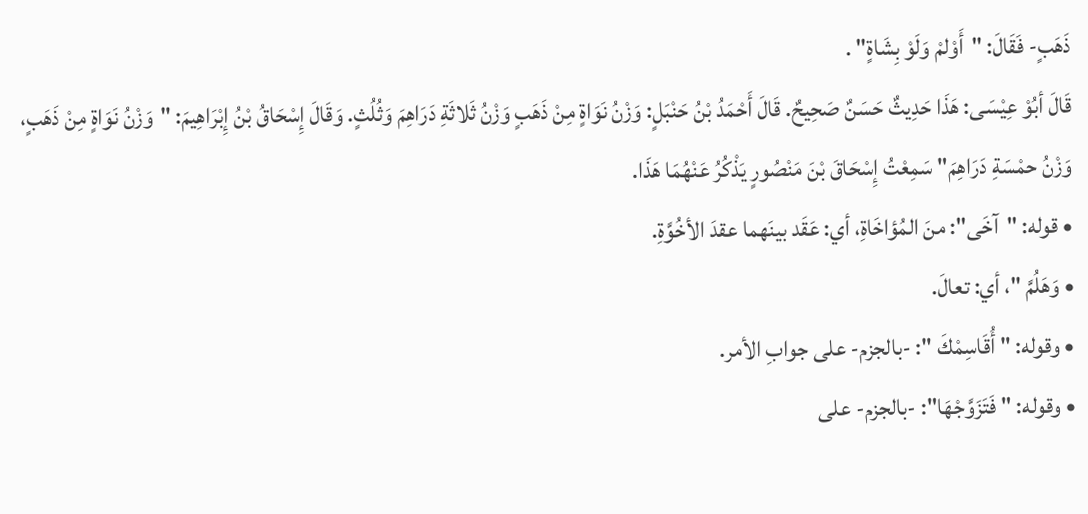ذَهَبٍ- فَقَالَ: "أَوْلمْ وَلَوْ بِشَاةٍ" .
قَالَ أبُوْ عِيْسَى: هَذَا حَدِيثٌ حَسَنٌ صَحِيحٌ. قَالَ أَحْمَدُ بْنُ حَنْبَلٍ: وَزْنُ نَوَاةٍ مِنْ ذَهَبٍ وَزْنُ ثَلاثَةِ دَرَاهِمَ وَثُلُثٍ. وَقَالَ إِسْحَاقُ بْنُ إِبْرَاهِيمَ: "وَزْنُ نَوَاةٍ مِنْ ذَهَبٍ، وَزْنُ حمْسَةِ دَرَاهِمَ" سَمِعْتُ إِسْحَاقَ بْنَ مَنْصُورٍ يَذْكُرُ عَنْهُمَا هَذَا.
• قوله: "آخَى": منَ المُؤاخَاةِ، أي: عَقَد بينَهما عقدَ الأخُوَّةِ.
• وَهَلُمَّ "، أي: تعالَ.
• وقوله: " أُقَاسِمْكَ ": -بالجزم- على جوابِ الأمر.
• وقوله: " فَتَزَوَّجْهَا": -بالجزم- على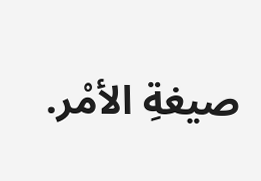صيغةِ الأمْر.